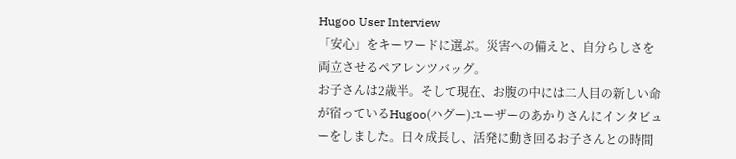Hugoo User Interview
「安心」をキーワードに選ぶ。災害への備えと、自分らしさを両立させるペアレンツバッグ。
お子さんは2歳半。そして現在、お腹の中には二人目の新しい命が宿っているHugoo(ハグー)ユーザーのあかりさんにインタビューをしました。日々成長し、活発に動き回るお子さんとの時間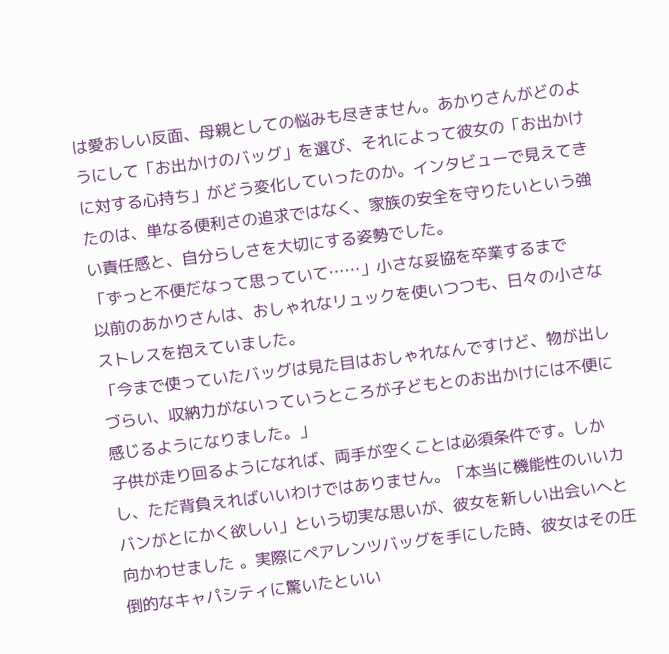は愛おしい反面、母親としての悩みも尽きません。あかりさんがどのようにして「お出かけのバッグ」を選び、それによって彼女の「お出かけに対する心持ち」がどう変化していったのか。インタビューで見えてきたのは、単なる便利さの追求ではなく、家族の安全を守りたいという強い責任感と、自分らしさを大切にする姿勢でした。
「ずっと不便だなって思っていて……」小さな妥協を卒業するまで
以前のあかりさんは、おしゃれなリュックを使いつつも、日々の小さなストレスを抱えていました。
「今まで使っていたバッグは見た目はおしゃれなんですけど、物が出しづらい、収納力がないっていうところが子どもとのお出かけには不便に感じるようになりました。」
子供が走り回るようになれば、両手が空くことは必須条件です。しかし、ただ背負えればいいわけではありません。「本当に機能性のいいカバンがとにかく欲しい」という切実な思いが、彼女を新しい出会いへと向かわせました 。実際にペアレンツバッグを手にした時、彼女はその圧倒的なキャパシティに驚いたといい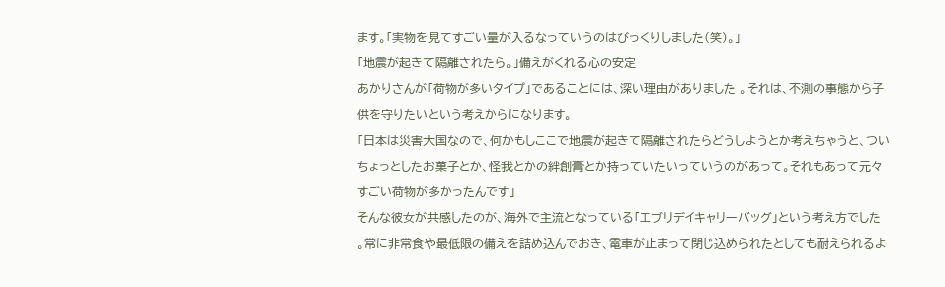ます。「実物を見てすごい量が入るなっていうのはびっくりしました(笑)。」
「地震が起きて隔離されたら。」備えがくれる心の安定
あかりさんが「荷物が多いタイプ」であることには、深い理由がありました 。それは、不測の事態から子供を守りたいという考えからになります。
「日本は災害大国なので、何かもしここで地震が起きて隔離されたらどうしようとか考えちゃうと、ついちょっとしたお菓子とか、怪我とかの絆創膏とか持っていたいっていうのがあって。それもあって元々すごい荷物が多かったんです」
そんな彼女が共感したのが、海外で主流となっている「エブリデイキャリーバッグ」という考え方でした 。常に非常食や最低限の備えを詰め込んでおき、電車が止まって閉じ込められたとしても耐えられるよ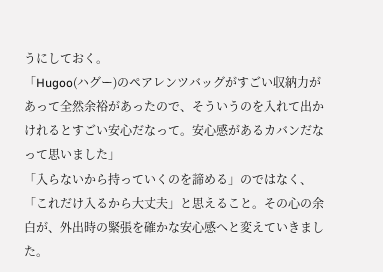うにしておく。
「Hugoo(ハグー)のペアレンツバッグがすごい収納力があって全然余裕があったので、そういうのを入れて出かけれるとすごい安心だなって。安心感があるカバンだなって思いました」
「入らないから持っていくのを諦める」のではなく、「これだけ入るから大丈夫」と思えること。その心の余白が、外出時の緊張を確かな安心感へと変えていきました。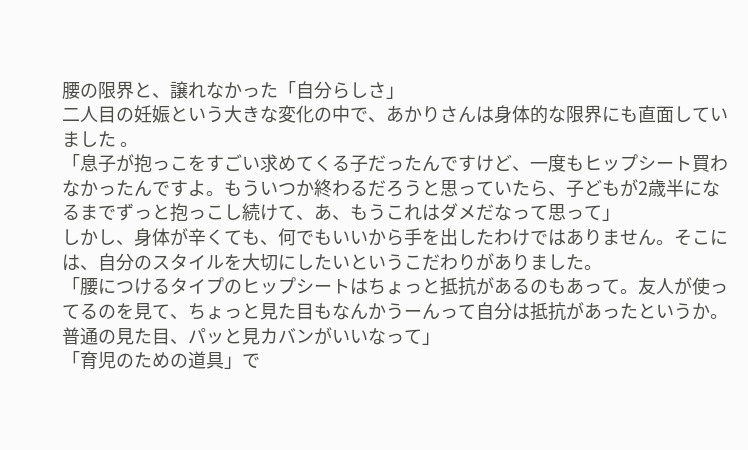腰の限界と、譲れなかった「自分らしさ」
二人目の妊娠という大きな変化の中で、あかりさんは身体的な限界にも直面していました 。
「息子が抱っこをすごい求めてくる子だったんですけど、一度もヒップシート買わなかったんですよ。もういつか終わるだろうと思っていたら、子どもが2歳半になるまでずっと抱っこし続けて、あ、もうこれはダメだなって思って」
しかし、身体が辛くても、何でもいいから手を出したわけではありません。そこには、自分のスタイルを大切にしたいというこだわりがありました。
「腰につけるタイプのヒップシートはちょっと抵抗があるのもあって。友人が使ってるのを見て、ちょっと見た目もなんかうーんって自分は抵抗があったというか。普通の見た目、パッと見カバンがいいなって」
「育児のための道具」で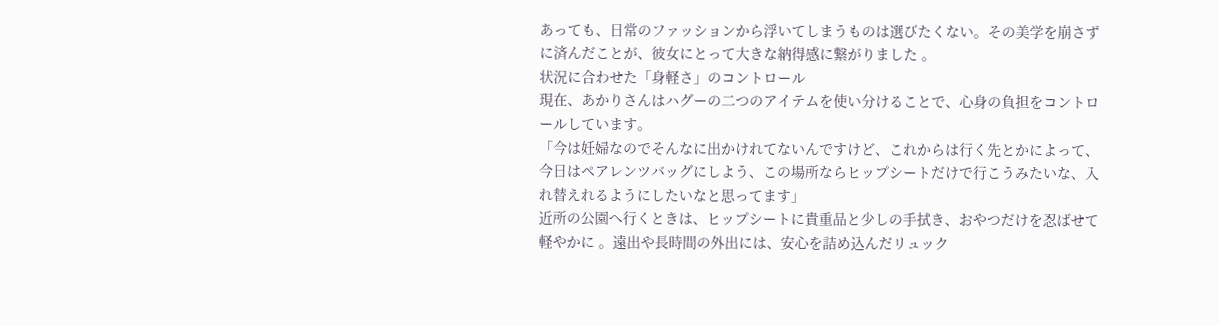あっても、日常のファッションから浮いてしまうものは選びたくない。その美学を崩さずに済んだことが、彼女にとって大きな納得感に繋がりました 。
状況に合わせた「身軽さ」のコントロール
現在、あかりさんはハグーの二つのアイテムを使い分けることで、心身の負担をコントロールしています。
「今は妊婦なのでそんなに出かけれてないんですけど、これからは行く先とかによって、今日はペアレンツバッグにしよう、この場所ならヒップシートだけで行こうみたいな、入れ替えれるようにしたいなと思ってます」
近所の公園へ行くときは、ヒップシートに貴重品と少しの手拭き、おやつだけを忍ばせて軽やかに 。遠出や長時間の外出には、安心を詰め込んだリュック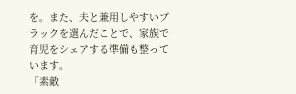を。また、夫と兼用しやすいブラックを選んだことで、家族で育児をシェアする準備も整っています。
「素敵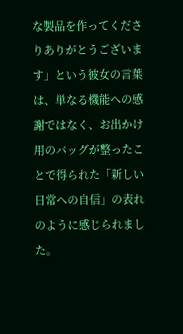な製品を作ってくださりありがとうございます」という彼女の言葉は、単なる機能への感謝ではなく、お出かけ用のバッグが整ったことで得られた「新しい日常への自信」の表れのように感じられました。